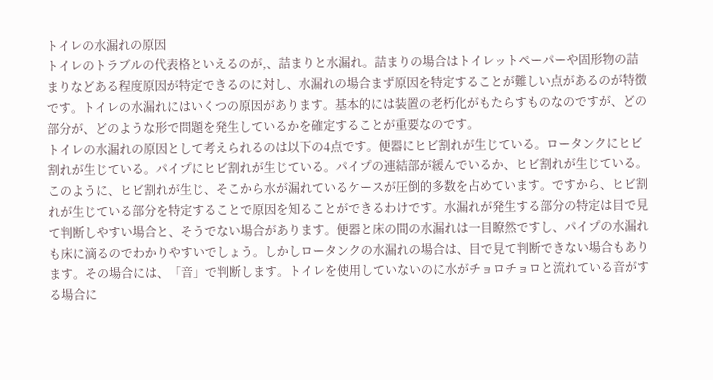トイレの水漏れの原因
トイレのトラブルの代表格といえるのが,、詰まりと水漏れ。詰まりの場合はトイレットペーパーや固形物の詰まりなどある程度原因が特定できるのに対し、水漏れの場合まず原因を特定することが難しい点があるのが特徴です。トイレの水漏れにはいくつの原因があります。基本的には装置の老朽化がもたらすものなのですが、どの部分が、どのような形で問題を発生しているかを確定することが重要なのです。
トイレの水漏れの原因として考えられるのは以下の4点です。便器にヒビ割れが生じている。ロータンクにヒビ割れが生じている。パイプにヒビ割れが生じている。パイプの連結部が緩んでいるか、ヒビ割れが生じている。
このように、ヒビ割れが生じ、そこから水が漏れているケースが圧倒的多数を占めています。ですから、ヒビ割れが生じている部分を特定することで原因を知ることができるわけです。水漏れが発生する部分の特定は目で見て判断しやすい場合と、そうでない場合があります。便器と床の間の水漏れは一目瞭然ですし、パイプの水漏れも床に滴るのでわかりやすいでしょう。しかしロータンクの水漏れの場合は、目で見て判断できない場合もあります。その場合には、「音」で判断します。トイレを使用していないのに水がチョロチョロと流れている音がする場合に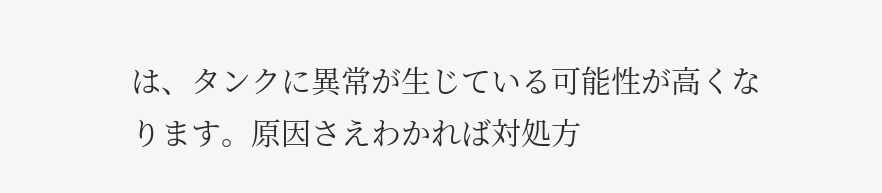は、タンクに異常が生じている可能性が高くなります。原因さえわかれば対処方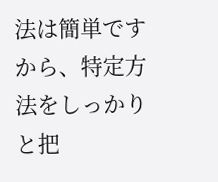法は簡単ですから、特定方法をしっかりと把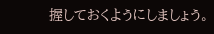握しておくようにしましょう。